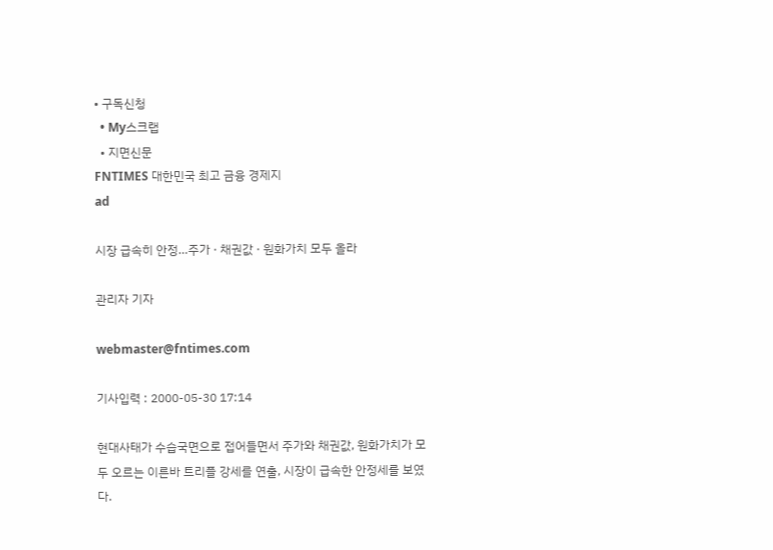• 구독신청
  • My스크랩
  • 지면신문
FNTIMES 대한민국 최고 금융 경제지
ad

시장 급속히 안정…주가 · 채권값 · 원화가치 모두 올라

관리자 기자

webmaster@fntimes.com

기사입력 : 2000-05-30 17:14

현대사태가 수습국면으로 접어들면서 주가와 채권값, 원화가치가 모두 오르는 이른바 트리플 강세를 연출, 시장이 급속한 안정세를 보였다.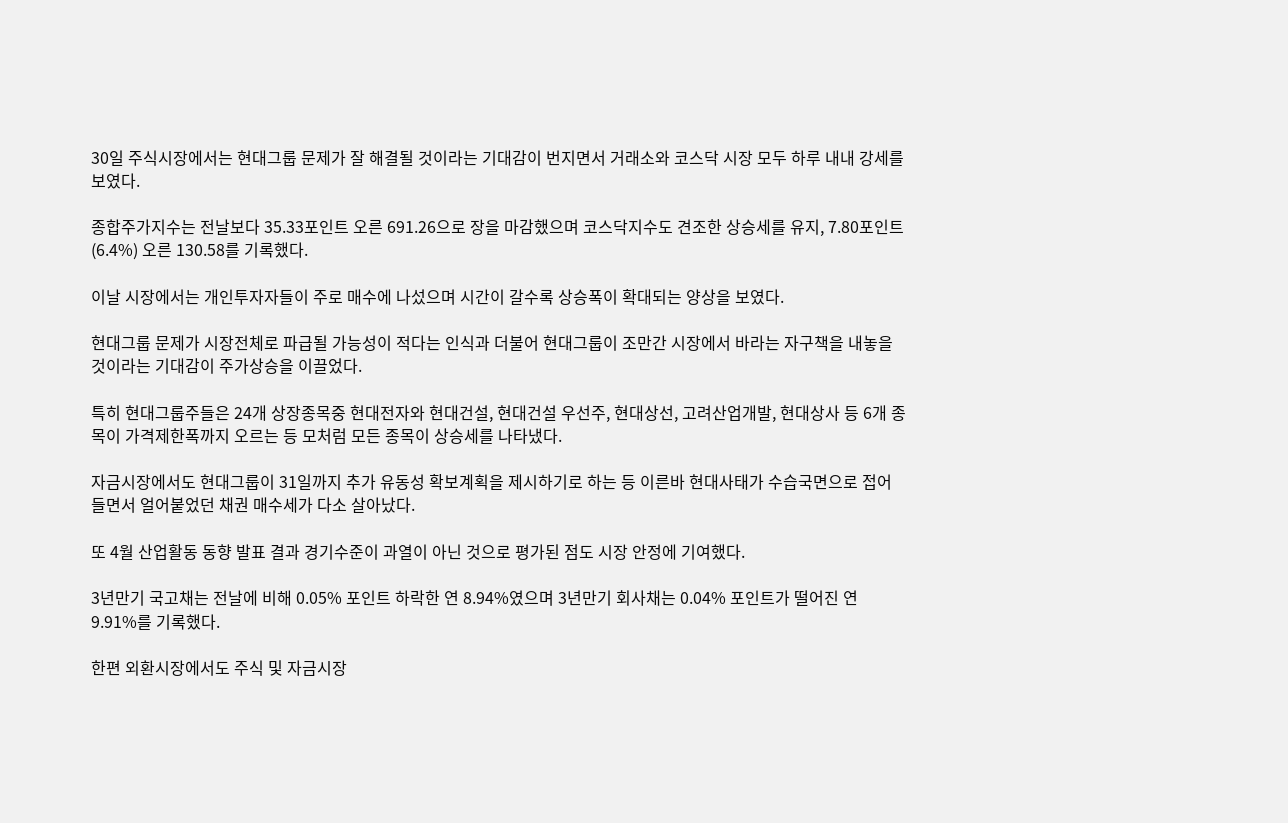30일 주식시장에서는 현대그룹 문제가 잘 해결될 것이라는 기대감이 번지면서 거래소와 코스닥 시장 모두 하루 내내 강세를 보였다.

종합주가지수는 전날보다 35.33포인트 오른 691.26으로 장을 마감했으며 코스닥지수도 견조한 상승세를 유지, 7.80포인트(6.4%) 오른 130.58를 기록했다.

이날 시장에서는 개인투자자들이 주로 매수에 나섰으며 시간이 갈수록 상승폭이 확대되는 양상을 보였다.

현대그룹 문제가 시장전체로 파급될 가능성이 적다는 인식과 더불어 현대그룹이 조만간 시장에서 바라는 자구책을 내놓을 것이라는 기대감이 주가상승을 이끌었다.

특히 현대그룹주들은 24개 상장종목중 현대전자와 현대건설, 현대건설 우선주, 현대상선, 고려산업개발, 현대상사 등 6개 종목이 가격제한폭까지 오르는 등 모처럼 모든 종목이 상승세를 나타냈다.

자금시장에서도 현대그룹이 31일까지 추가 유동성 확보계획을 제시하기로 하는 등 이른바 현대사태가 수습국면으로 접어들면서 얼어붙었던 채권 매수세가 다소 살아났다.

또 4월 산업활동 동향 발표 결과 경기수준이 과열이 아닌 것으로 평가된 점도 시장 안정에 기여했다.

3년만기 국고채는 전날에 비해 0.05% 포인트 하락한 연 8.94%였으며 3년만기 회사채는 0.04% 포인트가 떨어진 연 9.91%를 기록했다.

한편 외환시장에서도 주식 및 자금시장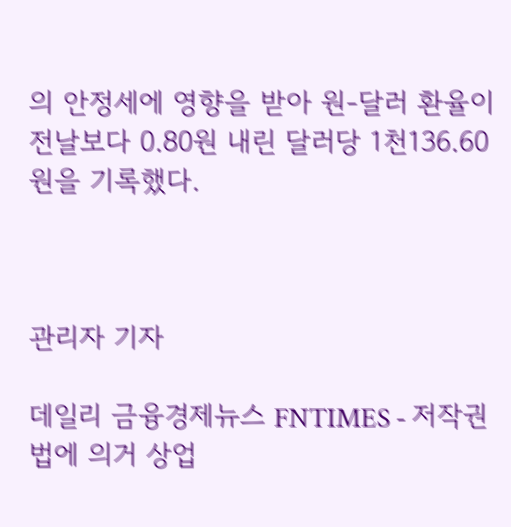의 안정세에 영향을 받아 원-달러 환율이 전날보다 0.80원 내린 달러당 1천136.60원을 기록했다.



관리자 기자

데일리 금융경제뉴스 FNTIMES - 저작권법에 의거 상업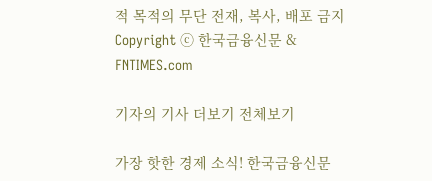적 목적의 무단 전재, 복사, 배포 금지
Copyright ⓒ 한국금융신문 & FNTIMES.com

기자의 기사 더보기 전체보기

가장 핫한 경제 소식! 한국금융신문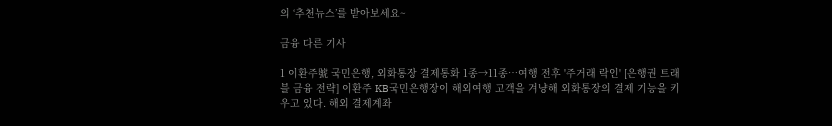의 ‘추천뉴스’를 받아보세요~

금융 다른 기사

1 이환주號 국민은행, 외화통장 결제통화 1종→11종…여행 전후 '주거래 락인' [은행권 트래블 금융 전략] 이환주 KB국민은행장이 해외여행 고객을 겨냥해 외화통장의 결제 기능을 키우고 있다. 해외 결제계좌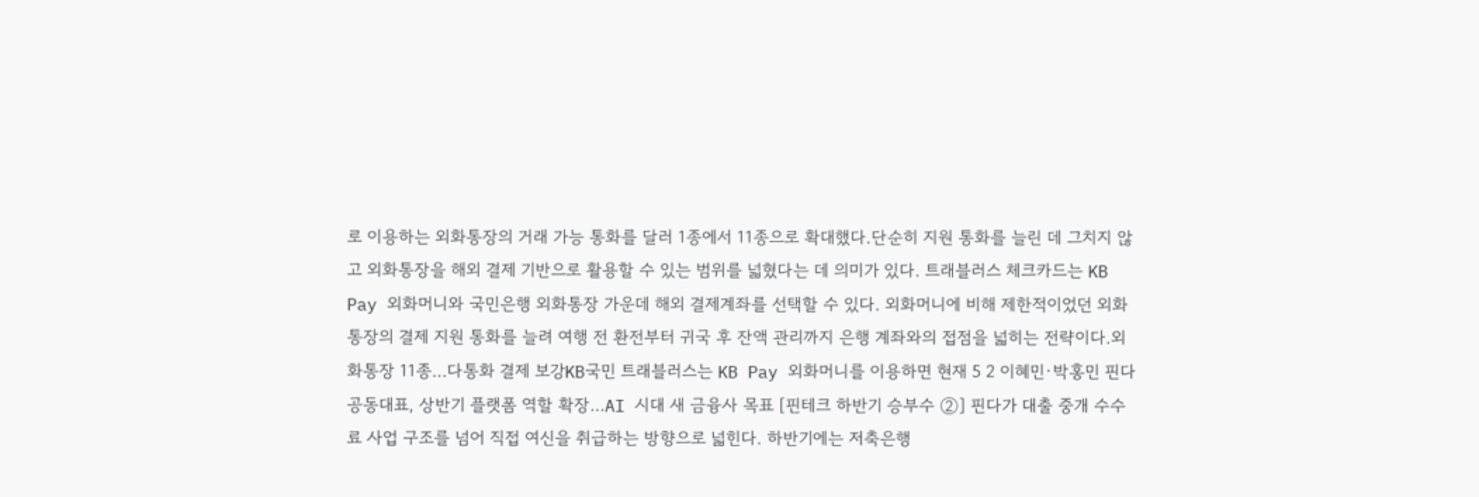로 이용하는 외화통장의 거래 가능 통화를 달러 1종에서 11종으로 확대했다.단순히 지원 통화를 늘린 데 그치지 않고 외화통장을 해외 결제 기반으로 활용할 수 있는 범위를 넓혔다는 데 의미가 있다. 트래블러스 체크카드는 KB Pay 외화머니와 국민은행 외화통장 가운데 해외 결제계좌를 선택할 수 있다. 외화머니에 비해 제한적이었던 외화통장의 결제 지원 통화를 늘려 여행 전 환전부터 귀국 후 잔액 관리까지 은행 계좌와의 접점을 넓히는 전략이다.외화통장 11종…다통화 결제 보강KB국민 트래블러스는 KB Pay 외화머니를 이용하면 현재 5 2 이혜민·박홍민 핀다 공동대표, 상반기 플랫폼 역할 확장…AI 시대 새 금융사 목표 [핀테크 하반기 승부수 ②] 핀다가 대출 중개 수수료 사업 구조를 넘어 직접 여신을 취급하는 방향으로 넓힌다. 하반기에는 저축은행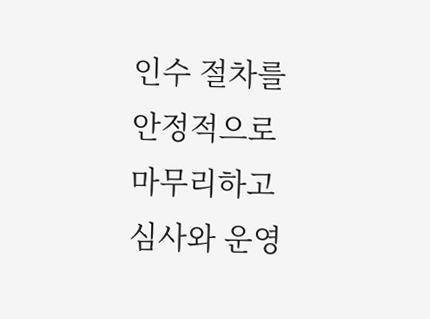인수 절차를 안정적으로 마무리하고 심사와 운영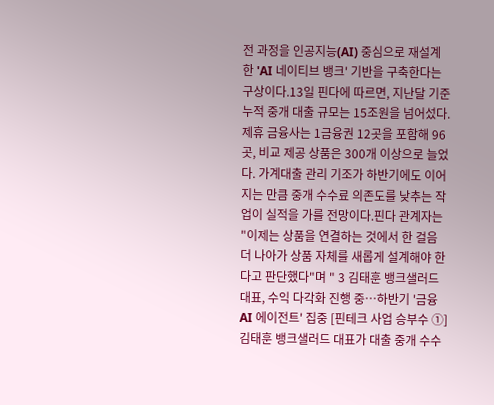전 과정을 인공지능(AI) 중심으로 재설계한 'AI 네이티브 뱅크' 기반을 구축한다는 구상이다.13일 핀다에 따르면, 지난달 기준 누적 중개 대출 규모는 15조원을 넘어섰다. 제휴 금융사는 1금융권 12곳을 포함해 96곳, 비교 제공 상품은 300개 이상으로 늘었다. 가계대출 관리 기조가 하반기에도 이어지는 만큼 중개 수수료 의존도를 낮추는 작업이 실적을 가를 전망이다.핀다 관계자는 "이제는 상품을 연결하는 것에서 한 걸음 더 나아가 상품 자체를 새롭게 설계해야 한다고 판단했다"며 " 3 김태훈 뱅크샐러드 대표, 수익 다각화 진행 중…하반기 '금융 AI 에이전트' 집중 [핀테크 사업 승부수 ①] 김태훈 뱅크샐러드 대표가 대출 중개 수수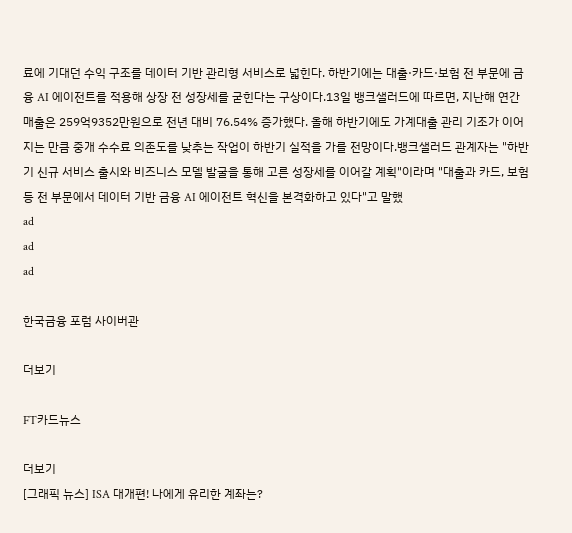료에 기대던 수익 구조를 데이터 기반 관리형 서비스로 넓힌다. 하반기에는 대출·카드·보험 전 부문에 금융 AI 에이전트를 적용해 상장 전 성장세를 굳힌다는 구상이다.13일 뱅크샐러드에 따르면, 지난해 연간 매출은 259억9352만원으로 전년 대비 76.54% 증가했다. 올해 하반기에도 가계대출 관리 기조가 이어지는 만큼 중개 수수료 의존도를 낮추는 작업이 하반기 실적을 가를 전망이다.뱅크샐러드 관계자는 "하반기 신규 서비스 출시와 비즈니스 모델 발굴을 통해 고른 성장세를 이어갈 계획"이라며 "대출과 카드, 보험 등 전 부문에서 데이터 기반 금융 AI 에이전트 혁신을 본격화하고 있다"고 말했
ad
ad
ad

한국금융 포럼 사이버관

더보기

FT카드뉴스

더보기
[그래픽 뉴스] ISA 대개편! 나에게 유리한 계좌는?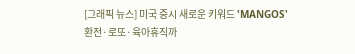[그래픽 뉴스] 미국 증시 새로운 키워드 'MANGOS'
환전·로또·육아휴직까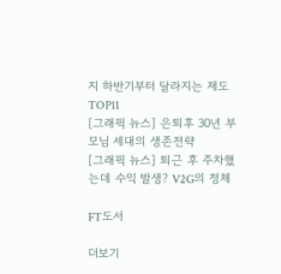지 하반기부터 달라지는 제도 TOP11
[그래픽 뉴스] 은퇴후 30년 부모님 세대의 생존전략
[그래픽 뉴스] 퇴근 후 주차했는데 수익 발생? V2G의 정체

FT도서

더보기